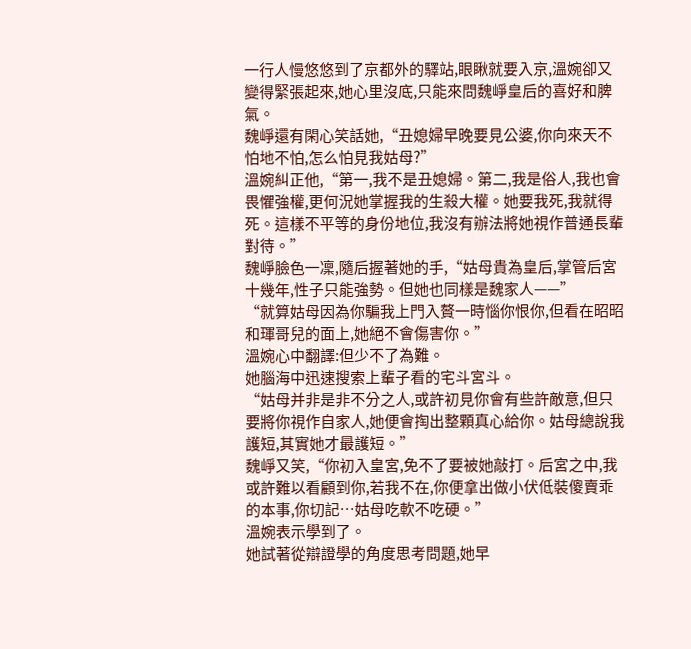一行人慢悠悠到了京都外的驛站,眼瞅就要入京,溫婉卻又變得緊張起來,她心里沒底,只能來問魏崢皇后的喜好和脾氣。
魏崢還有閑心笑話她,“丑媳婦早晚要見公婆,你向來天不怕地不怕,怎么怕見我姑母?”
溫婉糾正他,“第一,我不是丑媳婦。第二,我是俗人,我也會畏懼強權,更何況她掌握我的生殺大權。她要我死,我就得死。這樣不平等的身份地位,我沒有辦法將她視作普通長輩對待。”
魏崢臉色一凜,隨后握著她的手,“姑母貴為皇后,掌管后宮十幾年,性子只能強勢。但她也同樣是魏家人——”
“就算姑母因為你騙我上門入贅一時惱你恨你,但看在昭昭和琿哥兒的面上,她絕不會傷害你。”
溫婉心中翻譯:但少不了為難。
她腦海中迅速搜索上輩子看的宅斗宮斗。
“姑母并非是非不分之人,或許初見你會有些許敵意,但只要將你視作自家人,她便會掏出整顆真心給你。姑母總說我護短,其實她才最護短。”
魏崢又笑,“你初入皇宮,免不了要被她敲打。后宮之中,我或許難以看顧到你,若我不在,你便拿出做小伏低裝傻賣乖的本事,你切記…姑母吃軟不吃硬。”
溫婉表示學到了。
她試著從辯證學的角度思考問題,她早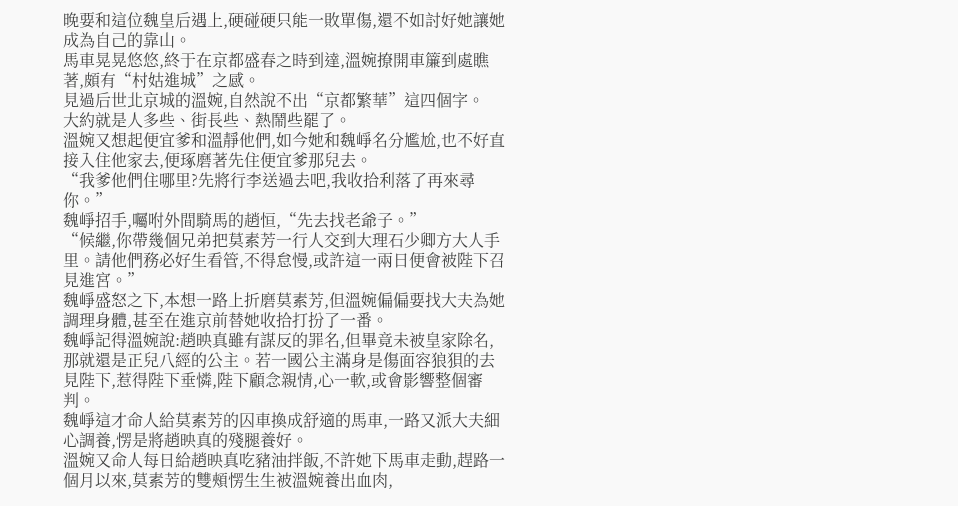晚要和這位魏皇后遇上,硬碰硬只能一敗單傷,還不如討好她讓她成為自己的靠山。
馬車晃晃悠悠,終于在京都盛春之時到達,溫婉撩開車簾到處瞧著,頗有“村姑進城”之感。
見過后世北京城的溫婉,自然說不出“京都繁華”這四個字。
大約就是人多些、街長些、熱鬧些罷了。
溫婉又想起便宜爹和溫靜他們,如今她和魏崢名分尷尬,也不好直接入住他家去,便琢磨著先住便宜爹那兒去。
“我爹他們住哪里?先將行李送過去吧,我收拾利落了再來尋你。”
魏崢招手,囑咐外間騎馬的趙恒,“先去找老爺子。”
“候繼,你帶幾個兄弟把莫素芳一行人交到大理石少卿方大人手里。請他們務必好生看管,不得怠慢,或許這一兩日便會被陛下召見進宮。”
魏崢盛怒之下,本想一路上折磨莫素芳,但溫婉偏偏要找大夫為她調理身體,甚至在進京前替她收拾打扮了一番。
魏崢記得溫婉說:趙映真雖有謀反的罪名,但畢竟未被皇家除名,那就還是正兒八經的公主。若一國公主滿身是傷面容狼狽的去見陛下,惹得陛下垂憐,陛下顧念親情,心一軟,或會影響整個審判。
魏崢這才命人給莫素芳的囚車換成舒適的馬車,一路又派大夫細心調養,愣是將趙映真的殘腿養好。
溫婉又命人每日給趙映真吃豬油拌飯,不許她下馬車走動,趕路一個月以來,莫素芳的雙頰愣生生被溫婉養出血肉,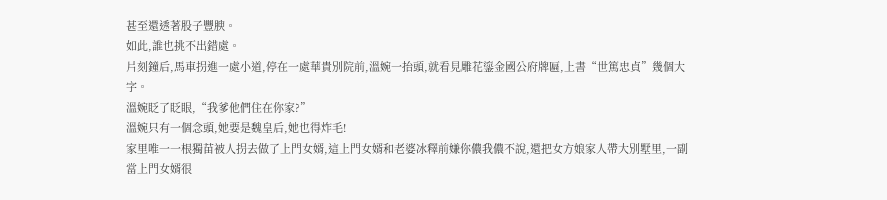甚至還透著股子豐腴。
如此,誰也挑不出錯處。
片刻鐘后,馬車拐進一處小道,停在一處華貴別院前,溫婉一抬頭,就看見雕花鎏金國公府牌匾,上書“世篤忠貞”幾個大字。
溫婉眨了眨眼,“我爹他們住在你家?”
溫婉只有一個念頭,她要是魏皇后,她也得炸毛!
家里唯一一根獨苗被人拐去做了上門女婿,這上門女婿和老婆冰釋前嫌你儂我儂不說,還把女方娘家人帶大別墅里,一副當上門女婿很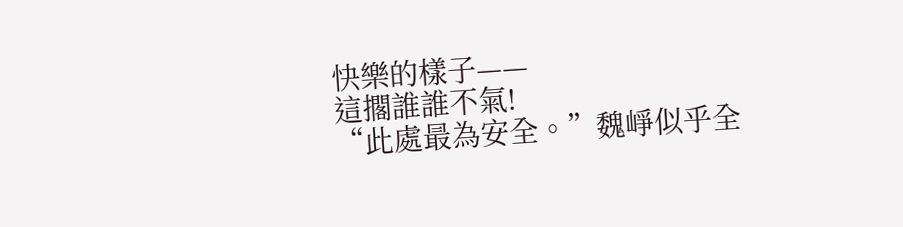快樂的樣子——
這擱誰誰不氣!
“此處最為安全。”魏崢似乎全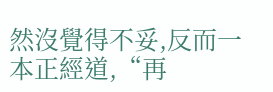然沒覺得不妥,反而一本正經道,“再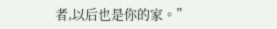者,以后也是你的家。”